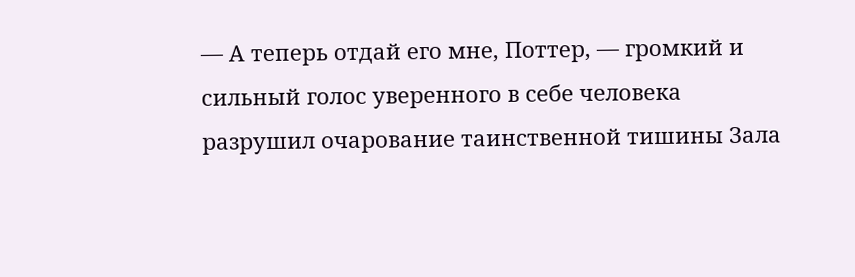— А теперь отдай его мне, Поттер, — громкий и сильный голос уверенного в себе человека разрушил очарование таинственной тишины Зала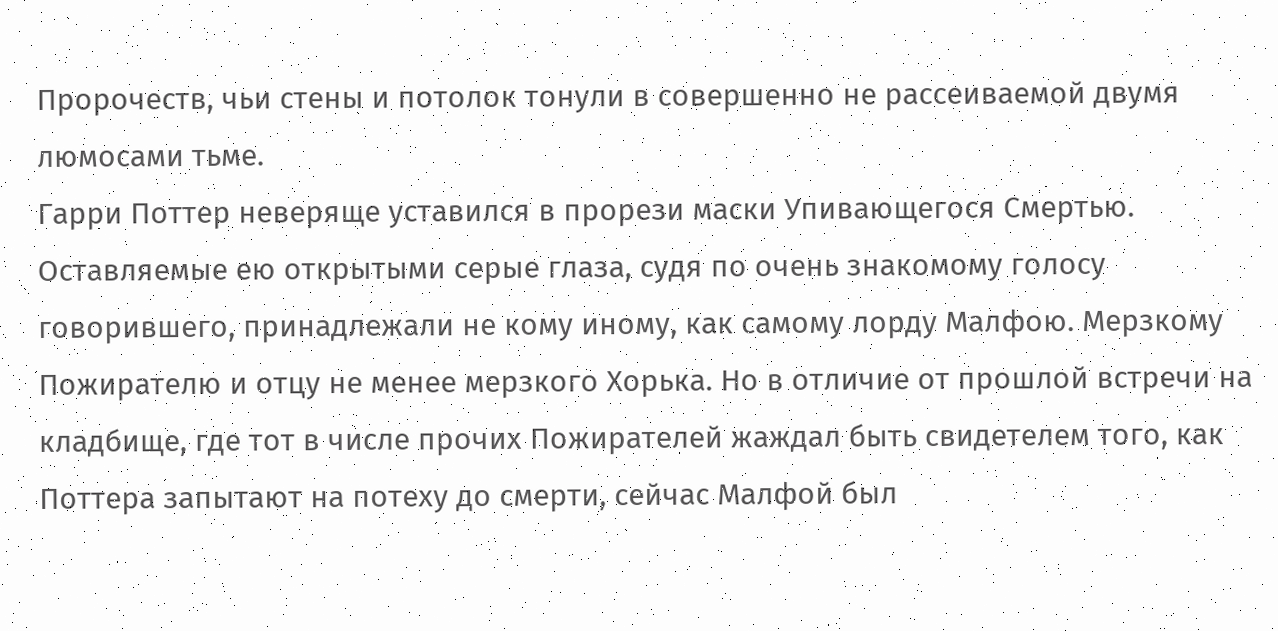Пророчеств, чьи стены и потолок тонули в совершенно не рассеиваемой двумя люмосами тьме.
Гарри Поттер неверяще уставился в прорези маски Упивающегося Смертью. Оставляемые ею открытыми серые глаза, судя по очень знакомому голосу говорившего, принадлежали не кому иному, как самому лорду Малфою. Мерзкому Пожирателю и отцу не менее мерзкого Хорька. Но в отличие от прошлой встречи на кладбище, где тот в числе прочих Пожирателей жаждал быть свидетелем того, как Поттера запытают на потеху до смерти, сейчас Малфой был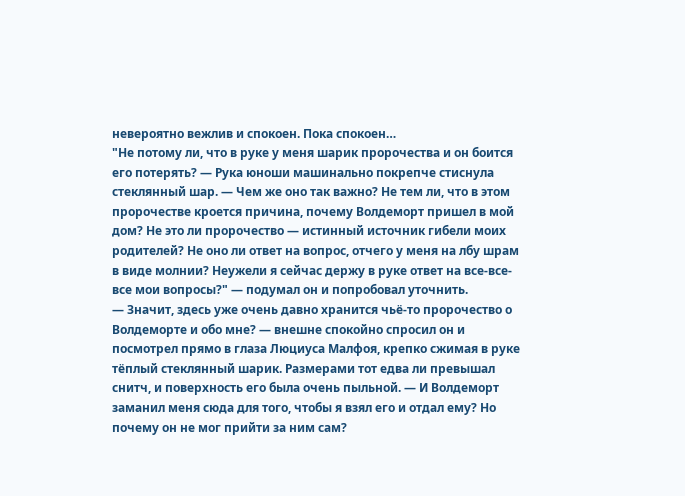невероятно вежлив и спокоен. Пока спокоен…
"Не потому ли, что в руке у меня шарик пророчества и он боится его потерять? — Рука юноши машинально покрепче стиснула стеклянный шар. — Чем же оно так важно? Не тем ли, что в этом пророчестве кроется причина, почему Волдеморт пришел в мой дом? Не это ли пророчество — истинный источник гибели моих родителей? Не оно ли ответ на вопрос, отчего у меня на лбу шрам в виде молнии? Неужели я сейчас держу в руке ответ на все-все-все мои вопросы?" — подумал он и попробовал уточнить.
— Значит, здесь уже очень давно хранится чьё-то пророчество о Волдеморте и обо мне? — внешне спокойно спросил он и посмотрел прямо в глаза Люциуса Малфоя, крепко сжимая в руке тёплый стеклянный шарик. Размерами тот едва ли превышал снитч, и поверхность его была очень пыльной. — И Волдеморт заманил меня сюда для того, чтобы я взял его и отдал ему? Но почему он не мог прийти за ним сам?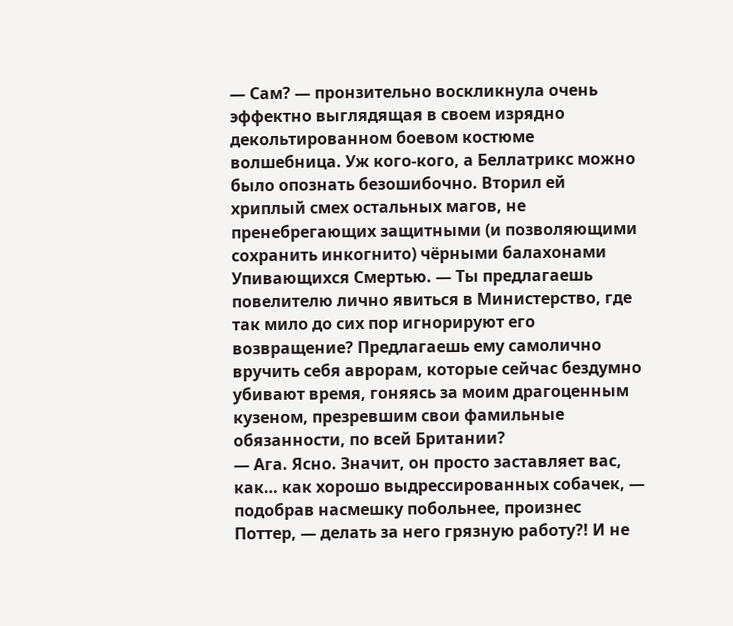— Сам? — пронзительно воскликнула очень эффектно выглядящая в своем изрядно декольтированном боевом костюме волшебница. Уж кого-кого, а Беллатрикс можно было опознать безошибочно. Вторил ей хриплый смех остальных магов, не пренебрегающих защитными (и позволяющими сохранить инкогнито) чёрными балахонами Упивающихся Смертью. — Ты предлагаешь повелителю лично явиться в Министерство, где так мило до сих пор игнорируют его возвращение? Предлагаешь ему самолично вручить себя аврорам, которые сейчас бездумно убивают время, гоняясь за моим драгоценным кузеном, презревшим свои фамильные обязанности, по всей Британии?
— Ага. Ясно. Значит, он просто заставляет вас, как… как хорошо выдрессированных собачек, — подобрав насмешку побольнее, произнес Поттер, — делать за него грязную работу?! И не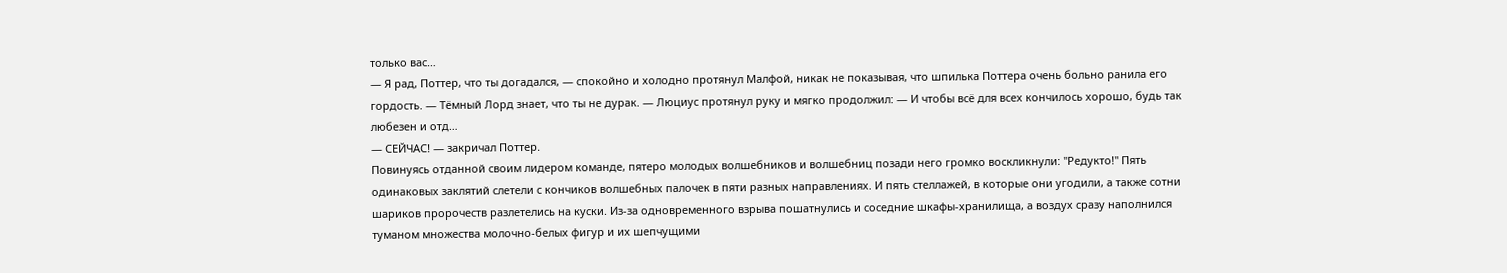только вас…
— Я рад, Поттер, что ты догадался, — спокойно и холодно протянул Малфой, никак не показывая, что шпилька Поттера очень больно ранила его гордость. — Тёмный Лорд знает, что ты не дурак. — Люциус протянул руку и мягко продолжил: — И чтобы всё для всех кончилось хорошо, будь так любезен и отд…
— СЕЙЧАС! — закричал Поттер.
Повинуясь отданной своим лидером команде, пятеро молодых волшебников и волшебниц позади него громко воскликнули: "Редукто!" Пять одинаковых заклятий слетели с кончиков волшебных палочек в пяти разных направлениях. И пять стеллажей, в которые они угодили, а также сотни шариков пророчеств разлетелись на куски. Из-за одновременного взрыва пошатнулись и соседние шкафы-хранилища, а воздух сразу наполнился туманом множества молочно-белых фигур и их шепчущими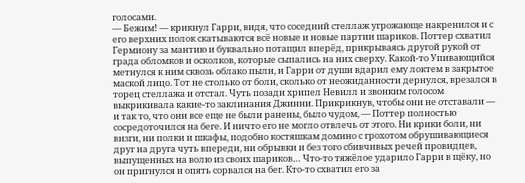голосами.
— Бежим! — крикнул Гарри, видя, что соседний стеллаж угрожающе накренился и с его верхних полок скатываются всё новые и новые партии шариков. Поттер схватил Гермиону за мантию и буквально потащил вперёд, прикрываясь другой рукой от града обломков и осколков, которые сыпались на них сверху. Какой-то Упивающийся метнулся к ним сквозь облако пыли, и Гарри от души вдарил ему локтем в закрытое маской лицо. Тот не столько от боли, сколько от неожиданности дернулся, врезался в торец стеллажа и отстал. Чуть позади хрипел Невилл и звонким голосом выкрикивала какие-то заклинания Джинни. Прикрикнув, чтобы они не отставали — и так то, что они все еще не были ранены, было чудом, — Поттер полностью сосредоточился на беге. И ничто его не могло отвлечь от этого. Ни крики боли, ни визги, ни полки и шкафы, подобно костяшкам домино с грохотом обрушивающиеся друг на друга чуть впереди, ни обрывки и без того сбивчивых речей провидцев, выпущенных на волю из своих шариков… Что-то тяжёлое ударило Гарри в щёку, но он пригнулся и опять сорвался на бег. Кто-то схватил его за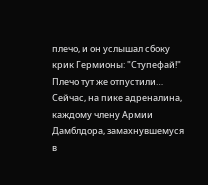плечо, и он услышал сбоку крик Гермионы: "Ступефай!" Плечо тут же отпустили…
Сейчас, на пике адреналина, каждому члену Армии Дамблдора, замахнувшемуся в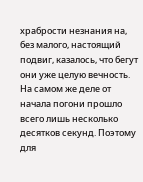храбрости незнания на, без малого, настоящий подвиг, казалось, что бегут они уже целую вечность. На самом же деле от начала погони прошло всего лишь несколько десятков секунд. Поэтому для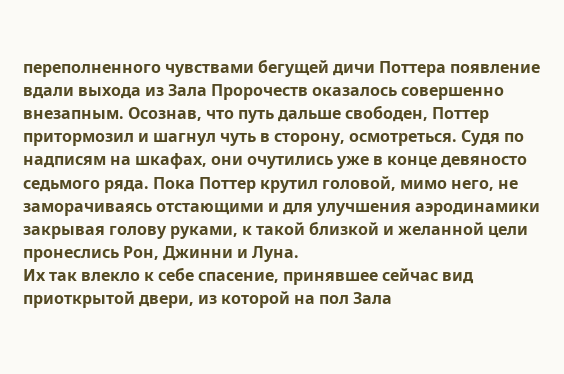переполненного чувствами бегущей дичи Поттера появление вдали выхода из Зала Пророчеств оказалось совершенно внезапным. Осознав, что путь дальше свободен, Поттер притормозил и шагнул чуть в сторону, осмотреться. Судя по надписям на шкафах, они очутились уже в конце девяносто седьмого ряда. Пока Поттер крутил головой, мимо него, не заморачиваясь отстающими и для улучшения аэродинамики закрывая голову руками, к такой близкой и желанной цели пронеслись Рон, Джинни и Луна.
Их так влекло к себе спасение, принявшее сейчас вид приоткрытой двери, из которой на пол Зала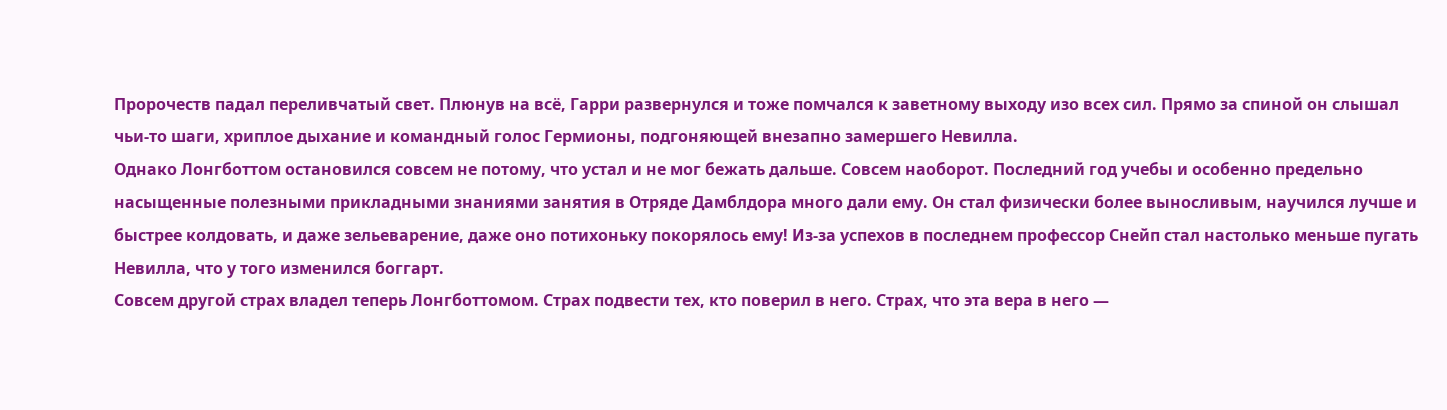Пророчеств падал переливчатый свет. Плюнув на всё, Гарри развернулся и тоже помчался к заветному выходу изо всех сил. Прямо за спиной он слышал чьи-то шаги, хриплое дыхание и командный голос Гермионы, подгоняющей внезапно замершего Невилла.
Однако Лонгботтом остановился совсем не потому, что устал и не мог бежать дальше. Совсем наоборот. Последний год учебы и особенно предельно насыщенные полезными прикладными знаниями занятия в Отряде Дамблдора много дали ему. Он стал физически более выносливым, научился лучше и быстрее колдовать, и даже зельеварение, даже оно потихоньку покорялось ему! Из-за успехов в последнем профессор Снейп стал настолько меньше пугать Невилла, что у того изменился боггарт.
Совсем другой страх владел теперь Лонгботтомом. Страх подвести тех, кто поверил в него. Страх, что эта вера в него —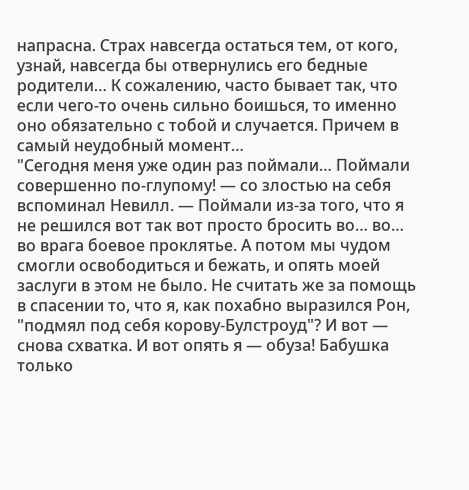напрасна. Страх навсегда остаться тем, от кого, узнай, навсегда бы отвернулись его бедные родители… К сожалению, часто бывает так, что если чего-то очень сильно боишься, то именно оно обязательно с тобой и случается. Причем в самый неудобный момент…
"Сегодня меня уже один раз поймали… Поймали совершенно по-глупому! — со злостью на себя вспоминал Невилл. — Поймали из-за того, что я не решился вот так вот просто бросить во… во… во врага боевое проклятье. А потом мы чудом смогли освободиться и бежать, и опять моей заслуги в этом не было. Не считать же за помощь в спасении то, что я, как похабно выразился Рон, "подмял под себя корову-Булстроуд"? И вот — снова схватка. И вот опять я — обуза! Бабушка только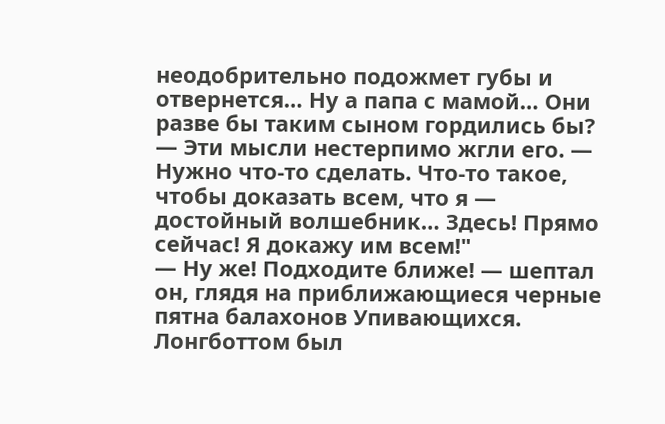неодобрительно подожмет губы и отвернется… Ну а папа с мамой… Они разве бы таким сыном гордились бы? — Эти мысли нестерпимо жгли его. — Нужно что-то сделать. Что-то такое, чтобы доказать всем, что я — достойный волшебник… Здесь! Прямо сейчас! Я докажу им всем!"
— Ну же! Подходите ближе! — шептал он, глядя на приближающиеся черные пятна балахонов Упивающихся.
Лонгботтом был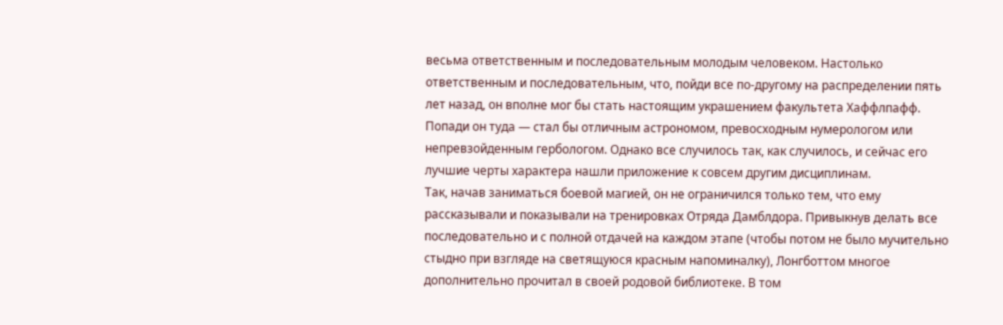весьма ответственным и последовательным молодым человеком. Настолько ответственным и последовательным, что, пойди все по-другому на распределении пять лет назад, он вполне мог бы стать настоящим украшением факультета Хаффлпафф. Попади он туда — стал бы отличным астрономом, превосходным нумерологом или непревзойденным гербологом. Однако все случилось так, как случилось, и сейчас его лучшие черты характера нашли приложение к совсем другим дисциплинам.
Так, начав заниматься боевой магией, он не ограничился только тем, что ему рассказывали и показывали на тренировках Отряда Дамблдора. Привыкнув делать все последовательно и с полной отдачей на каждом этапе (чтобы потом не было мучительно стыдно при взгляде на светящуюся красным напоминалку), Лонгботтом многое дополнительно прочитал в своей родовой библиотеке. В том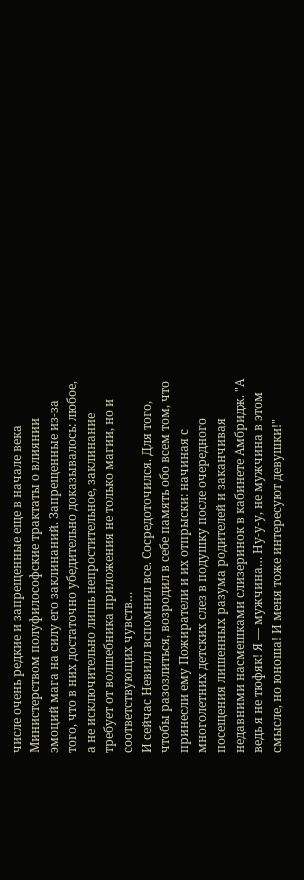числе очень редкие и запрещенные еще в начале века Министерством полуфилософские трактаты о влиянии эмоций мага на силу его заклинаний. Запрещенные из-за того, что в них достаточно убедительно доказывалось: любое, а не исключительно лишь непростительное, заклинание требует от волшебника приложения не только магии, но и соответствующих чувств…
И сейчас Невилл вспомнил все. Сосредоточился. Для того, чтобы разозлиться, возродил в себе память обо всем том, что принесли ему Пожиратели и их отпрыски: начиная с многолетних детских слез в подушку после очередного посещения лишенных разума родителей и заканчивая недавними насмешками слизеринок в кабинете Амбридж. "А ведь я не тюфяк! Я — мужчина… Ну-у-у, не мужчина в этом смысле, но юноша! И меня тоже интересуют девушки!"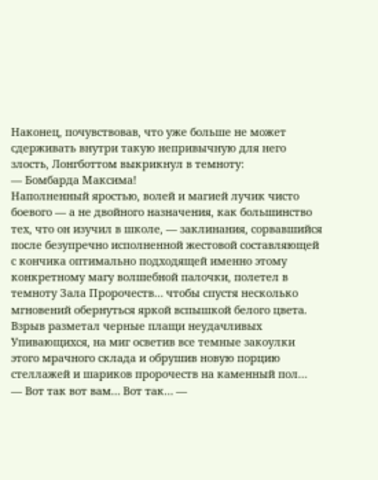Наконец, почувствовав, что уже больше не может сдерживать внутри такую непривычную для него злость, Лонгботтом выкрикнул в темноту:
— Бомбарда Максима!
Наполненный яростью, волей и магией лучик чисто боевого — а не двойного назначения, как большинство тех, что он изучил в школе, — заклинания, сорвавшийся после безупречно исполненной жестовой составляющей с кончика оптимально подходящей именно этому конкретному магу волшебной палочки, полетел в темноту Зала Пророчеств… чтобы спустя несколько мгновений обернуться яркой вспышкой белого цвета. Взрыв разметал черные плащи неудачливых Упивающихся, на миг осветив все темные закоулки этого мрачного склада и обрушив новую порцию стеллажей и шариков пророчеств на каменный пол…
— Вот так вот вам… Вот так… —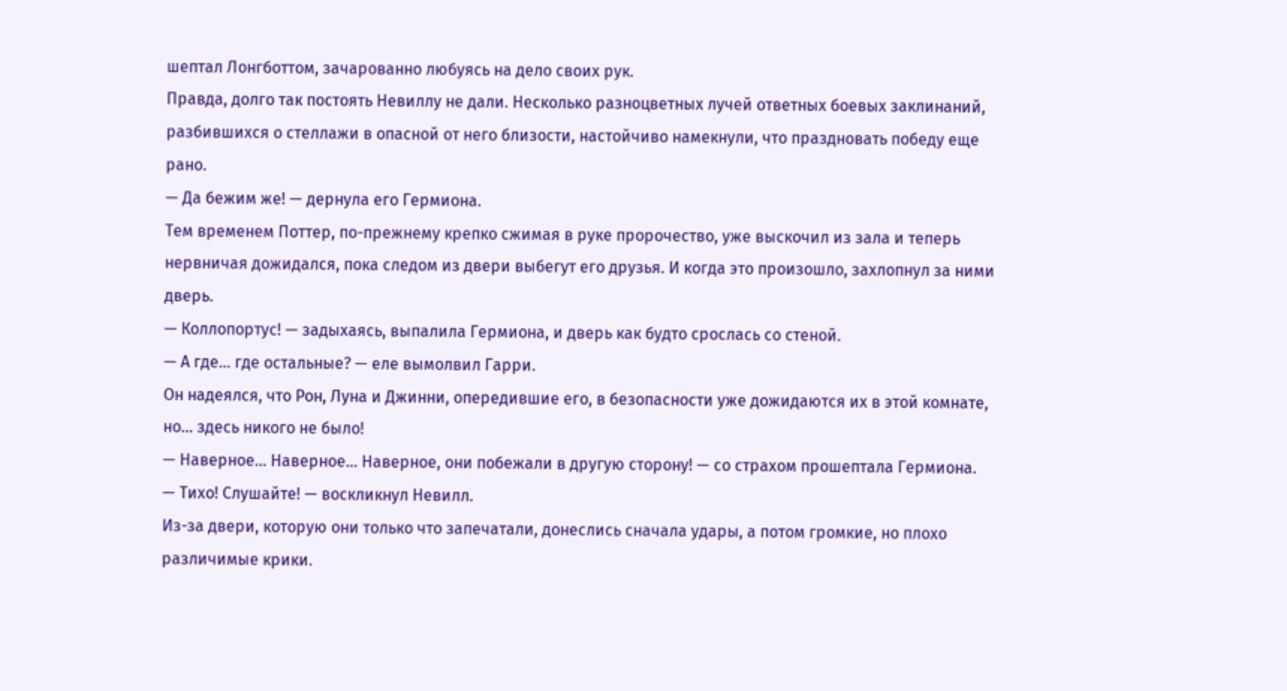шептал Лонгботтом, зачарованно любуясь на дело своих рук.
Правда, долго так постоять Невиллу не дали. Несколько разноцветных лучей ответных боевых заклинаний, разбившихся о стеллажи в опасной от него близости, настойчиво намекнули, что праздновать победу еще рано.
— Да бежим же! — дернула его Гермиона.
Тем временем Поттер, по-прежнему крепко сжимая в руке пророчество, уже выскочил из зала и теперь нервничая дожидался, пока следом из двери выбегут его друзья. И когда это произошло, захлопнул за ними дверь.
— Коллопортус! — задыхаясь, выпалила Гермиона, и дверь как будто срослась со стеной.
— А где… где остальные? — еле вымолвил Гарри.
Он надеялся, что Рон, Луна и Джинни, опередившие его, в безопасности уже дожидаются их в этой комнате, но… здесь никого не было!
— Наверное… Наверное… Наверное, они побежали в другую сторону! — со страхом прошептала Гермиона.
— Тихо! Слушайте! — воскликнул Невилл.
Из-за двери, которую они только что запечатали, донеслись сначала удары, а потом громкие, но плохо различимые крики.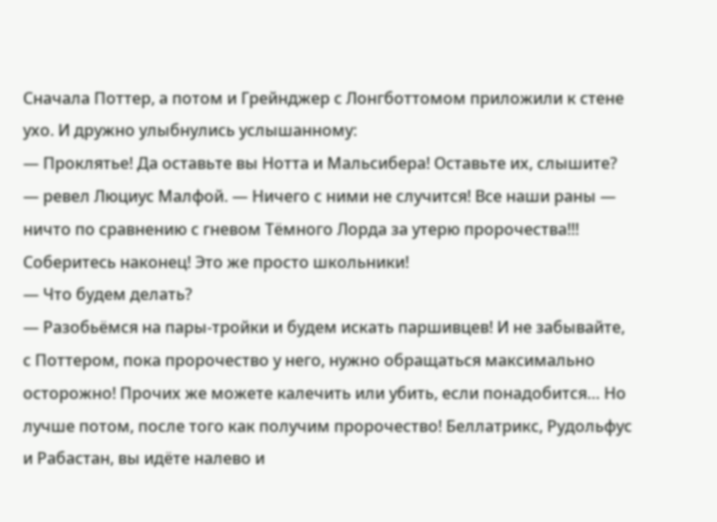Сначала Поттер, а потом и Грейнджер с Лонгботтомом приложили к стене ухо. И дружно улыбнулись услышанному:
— Проклятье! Да оставьте вы Нотта и Мальсибера! Оставьте их, слышите? — ревел Люциус Малфой. — Ничего с ними не случится! Все наши раны — ничто по сравнению с гневом Тёмного Лорда за утерю пророчества!!! Соберитесь наконец! Это же просто школьники!
— Что будем делать?
— Разобьёмся на пары-тройки и будем искать паршивцев! И не забывайте, с Поттером, пока пророчество у него, нужно обращаться максимально осторожно! Прочих же можете калечить или убить, если понадобится… Но лучше потом, после того как получим пророчество! Беллатрикс, Рудольфус и Рабастан, вы идёте налево и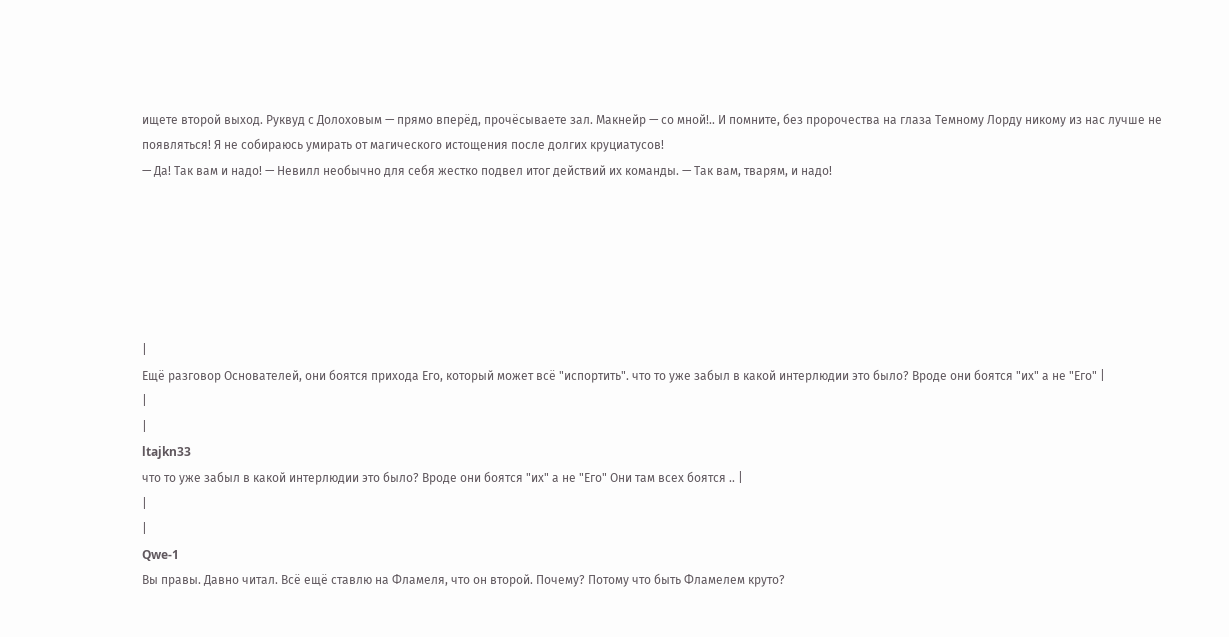ищете второй выход. Руквуд с Долоховым — прямо вперёд, прочёсываете зал. Макнейр — со мной!.. И помните, без пророчества на глаза Темному Лорду никому из нас лучше не появляться! Я не собираюсь умирать от магического истощения после долгих круциатусов!
— Да! Так вам и надо! — Невилл необычно для себя жестко подвел итог действий их команды. — Так вам, тварям, и надо!






|
Ещё разговор Основателей, они боятся прихода Его, который может всё "испортить". что то уже забыл в какой интерлюдии это было? Вроде они боятся "их" а не "Его" |
|
|
ltajkn33
что то уже забыл в какой интерлюдии это было? Вроде они боятся "их" а не "Его" Они там всех боятся .. |
|
|
Qwe-1
Вы правы. Давно читал. Всё ещё ставлю на Фламеля, что он второй. Почему? Потому что быть Фламелем круто?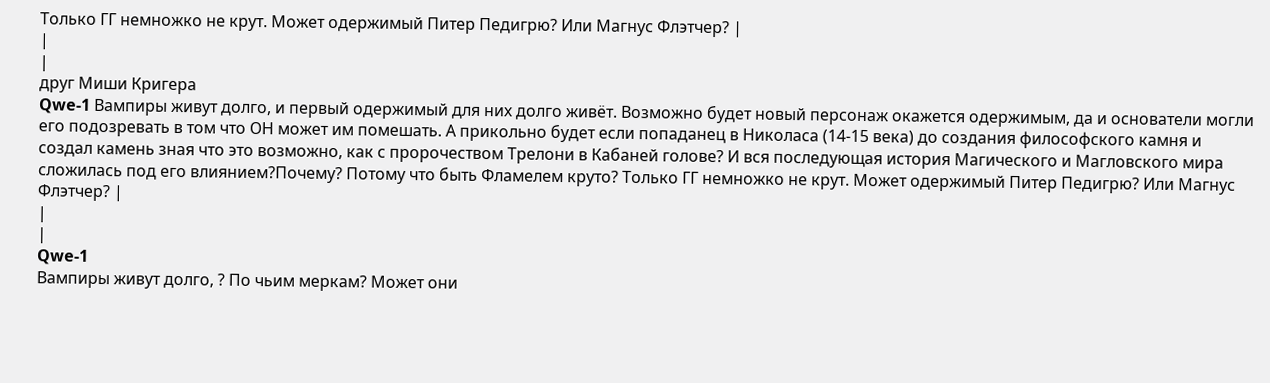Только ГГ немножко не крут. Может одержимый Питер Педигрю? Или Магнус Флэтчер? |
|
|
друг Миши Кригера
Qwe-1 Вампиры живут долго, и первый одержимый для них долго живёт. Возможно будет новый персонаж окажется одержимым, да и основатели могли его подозревать в том что ОН может им помешать. А прикольно будет если попаданец в Николаса (14-15 века) до создания философского камня и создал камень зная что это возможно, как с пророчеством Трелони в Кабаней голове? И вся последующая история Магического и Магловского мира сложилась под его влиянием?Почему? Потому что быть Фламелем круто? Только ГГ немножко не крут. Может одержимый Питер Педигрю? Или Магнус Флэтчер? |
|
|
Qwe-1
Вампиры живут долго, ? По чьим меркам? Может они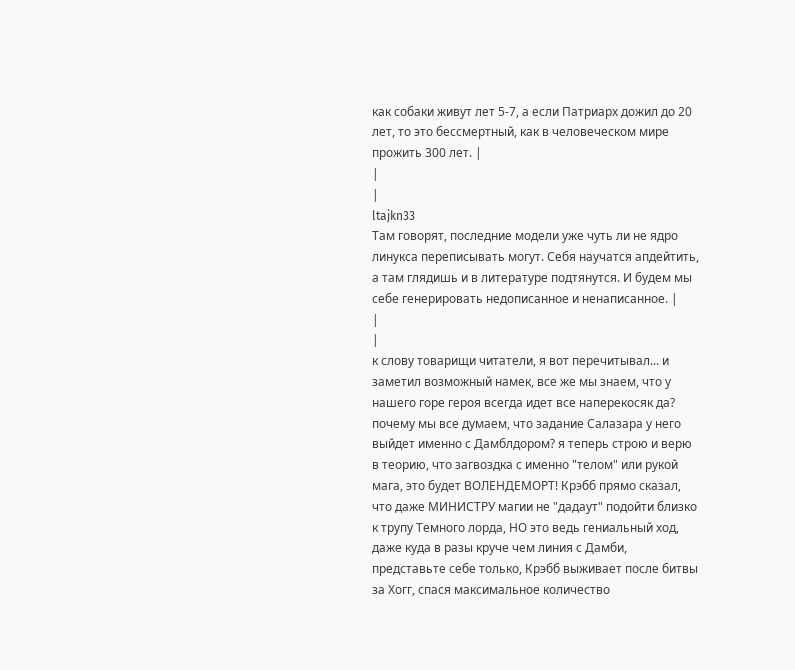как собаки живут лет 5-7, а если Патриарх дожил до 20 лет, то это бессмертный, как в человеческом мире прожить 300 лет. |
|
|
ltajkn33
Там говорят, последние модели уже чуть ли не ядро линукса переписывать могут. Себя научатся апдейтить, а там глядишь и в литературе подтянутся. И будем мы себе генерировать недописанное и ненаписанное. |
|
|
к слову товарищи читатели, я вот перечитывал... и заметил возможный намек, все же мы знаем, что у нашего горе героя всегда идет все наперекосяк да? почему мы все думаем, что задание Салазара у него выйдет именно с Дамблдором? я теперь строю и верю в теорию, что загвоздка с именно "телом" или рукой мага, это будет ВОЛЕНДЕМОРТ! Крэбб прямо сказал, что даже МИНИСТРУ магии не "дадаут" подойти близко к трупу Темного лорда, НО это ведь гениальный ход, даже куда в разы круче чем линия с Дамби, представьте себе только, Крэбб выживает после битвы за Хогг, спася максимальное количество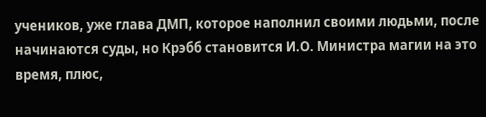учеников, уже глава ДМП, которое наполнил своими людьми, после начинаются суды, но Крэбб становится И.О. Министра магии на это время, плюс,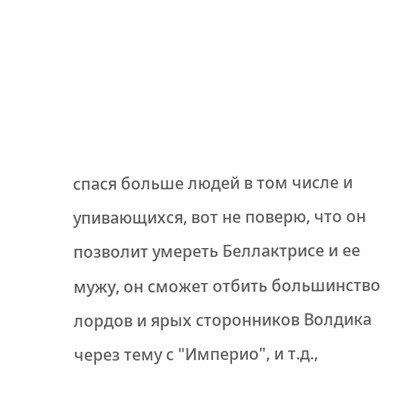спася больше людей в том числе и упивающихся, вот не поверю, что он позволит умереть Беллактрисе и ее мужу, он сможет отбить большинство лордов и ярых сторонников Волдика через тему с "Империо", и т.д.,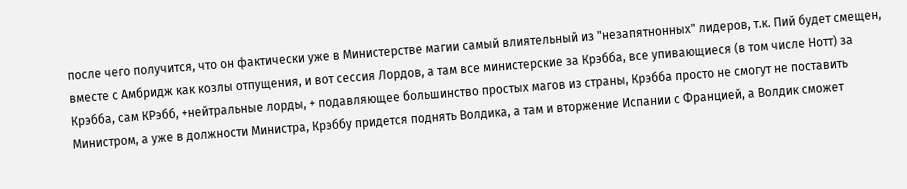после чего получится, что он фактически уже в Министерстве магии самый влиятельный из "незапятнонных" лидеров, т.к. Пий будет смещен, вместе с Амбридж как козлы отпущения, и вот сессия Лордов, а там все министерские за Крэбба, все упивающиеся (в том числе Нотт) за Крэбба, сам КРэбб, +нейтральные лорды, + подавляющее большинство простых магов из страны, Крэбба просто не смогут не поставить Министром, а уже в должности Министра, Крэббу придется поднять Волдика, а там и вторжение Испании с Францией, а Волдик сможет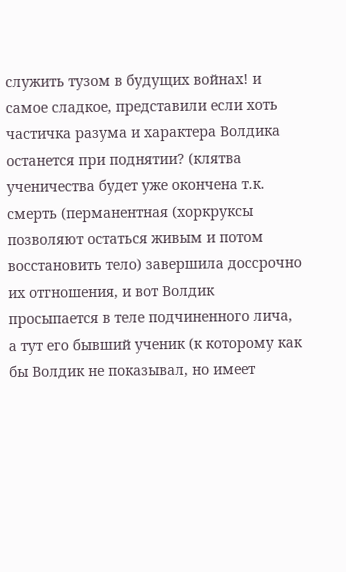служить тузом в будущих войнах! и самое сладкое, представили если хоть частичка разума и характера Волдика останется при поднятии? (клятва ученичества будет уже окончена т.к. смерть (перманентная (хоркруксы позволяют остаться живым и потом восстановить тело) завершила доссрочно их отгношения, и вот Волдик просыпается в теле подчиненного лича, а тут его бывший ученик (к которому как бы Волдик не показывал, но имеет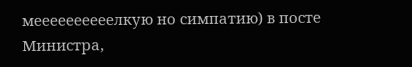меееееееееелкую но симпатию) в посте Министра,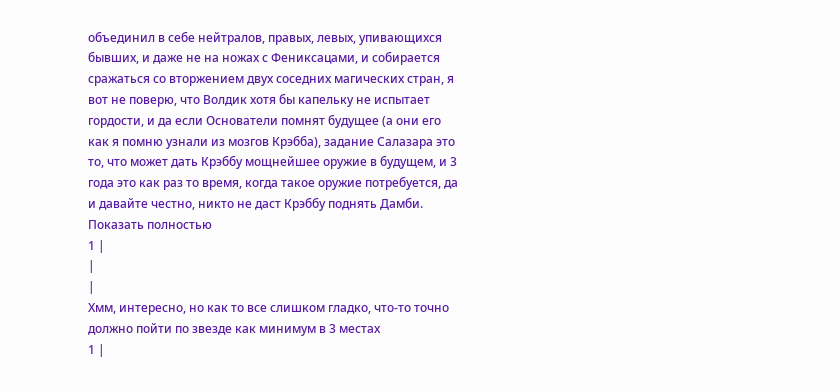объединил в себе нейтралов, правых, левых, упивающихся бывших, и даже не на ножах с Фениксацами, и собирается сражаться со вторжением двух соседних магических стран, я вот не поверю, что Волдик хотя бы капельку не испытает гордости, и да если Основатели помнят будущее (а они его как я помню узнали из мозгов Крэбба), задание Салазара это то, что может дать Крэббу мощнейшее оружие в будущем, и 3 года это как раз то время, когда такое оружие потребуется, да и давайте честно, никто не даст Крэббу поднять Дамби.
Показать полностью
1 |
|
|
Хмм, интересно, но как то все слишком гладко, что-то точно должно пойти по звезде как минимум в 3 местах
1 |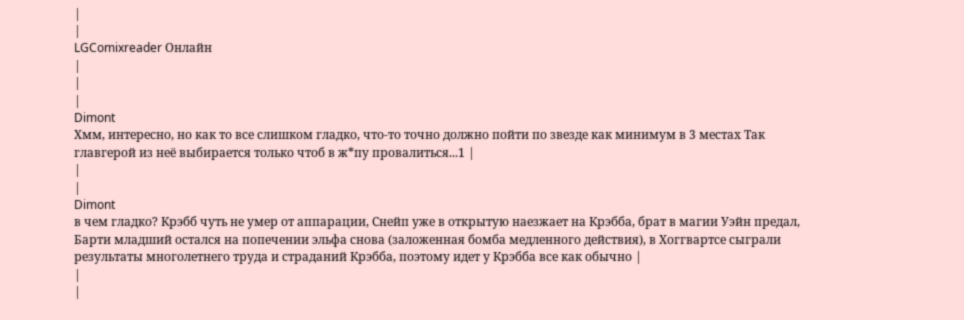|
|
LGComixreader Онлайн
|
|
|
Dimont
Хмм, интересно, но как то все слишком гладко, что-то точно должно пойти по звезде как минимум в 3 местах Так главгерой из неё выбирается только чтоб в ж*пу провалиться...1 |
|
|
Dimont
в чем гладко? Крэбб чуть не умер от аппарации, Снейп уже в открытую наезжает на Крэбба, брат в магии Уэйн предал, Барти младший остался на попечении эльфа снова (заложенная бомба медленного действия), в Хоггвартсе сыграли результаты многолетнего труда и страданий Крэбба, поэтому идет у Крэбба все как обычно |
|
|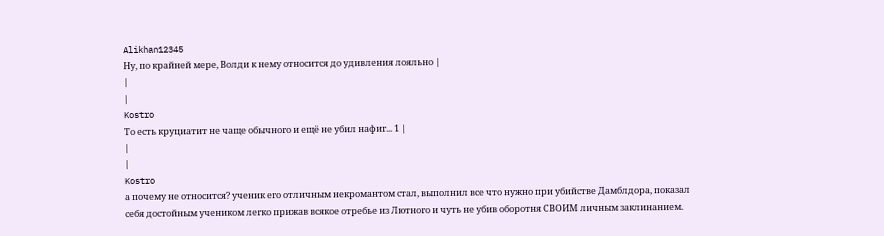Alikhan12345
Ну, по крайней мере, Волди к нему относится до удивления лояльно |
|
|
Kostro
То есть круциатит не чаще обычного и ещё не убил нафиг... 1 |
|
|
Kostro
а почему не относится? ученик его отличным некромантом стал, выполнил все что нужно при убийстве Дамблдора, показал себя достойным учеником легко прижав всякое отребье из Лютного и чуть не убив оборотня СВОИМ личным заклинанием.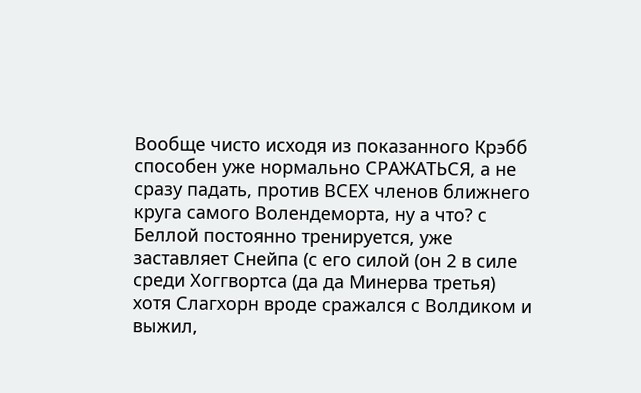Вообще чисто исходя из показанного Крэбб способен уже нормально СРАЖАТЬСЯ, а не сразу падать, против ВСЕХ членов ближнего круга самого Волендеморта, ну а что? с Беллой постоянно тренируется, уже заставляет Снейпа (с его силой (он 2 в силе среди Хоггвортса (да да Минерва третья) хотя Слагхорн вроде сражался с Волдиком и выжил,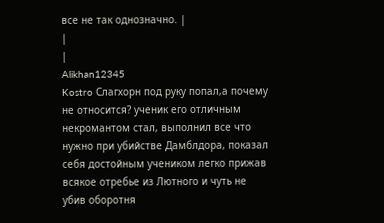все не так однозначно. |
|
|
Alikhan12345
Kostro Слагхорн под руку попал,а почему не относится? ученик его отличным некромантом стал, выполнил все что нужно при убийстве Дамблдора, показал себя достойным учеником легко прижав всякое отребье из Лютного и чуть не убив оборотня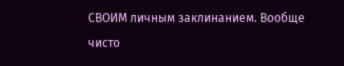СВОИМ личным заклинанием. Вообще чисто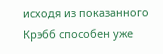исходя из показанного Крэбб способен уже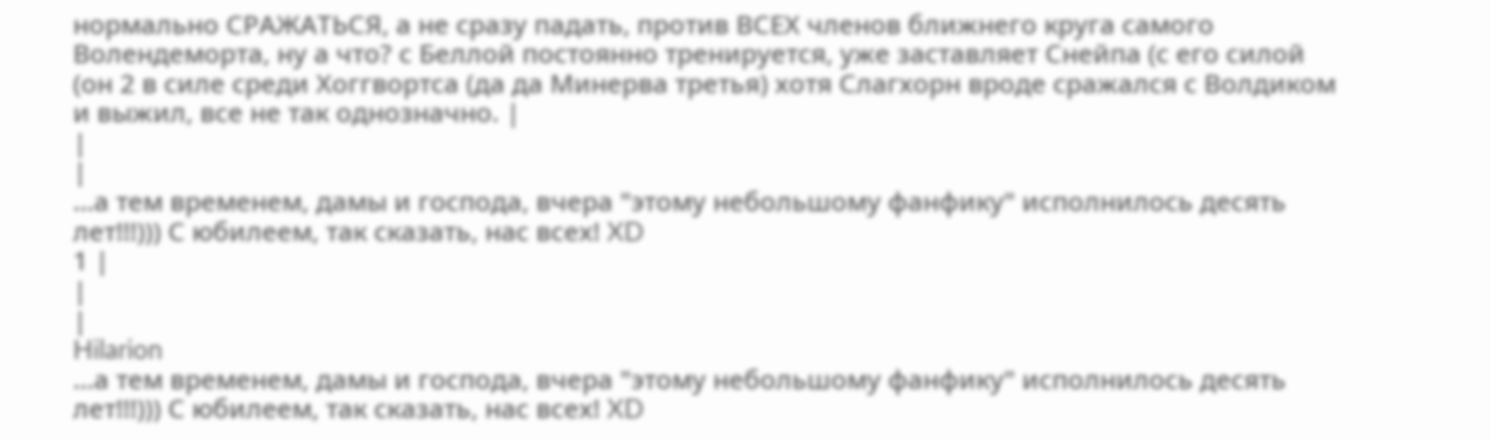нормально СРАЖАТЬСЯ, а не сразу падать, против ВСЕХ членов ближнего круга самого Волендеморта, ну а что? с Беллой постоянно тренируется, уже заставляет Снейпа (с его силой (он 2 в силе среди Хоггвортса (да да Минерва третья) хотя Слагхорн вроде сражался с Волдиком и выжил, все не так однозначно. |
|
|
...а тем временем, дамы и господа, вчера "этому небольшому фанфику" исполнилось десять лет!!!))) С юбилеем, так сказать, нас всех! XD
1 |
|
|
Hilarion
...а тем временем, дамы и господа, вчера "этому небольшому фанфику" исполнилось десять лет!!!))) С юбилеем, так сказать, нас всех! XD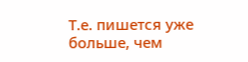Т.е. пишется уже больше, чем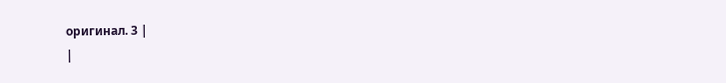оригинал. 3 |
|